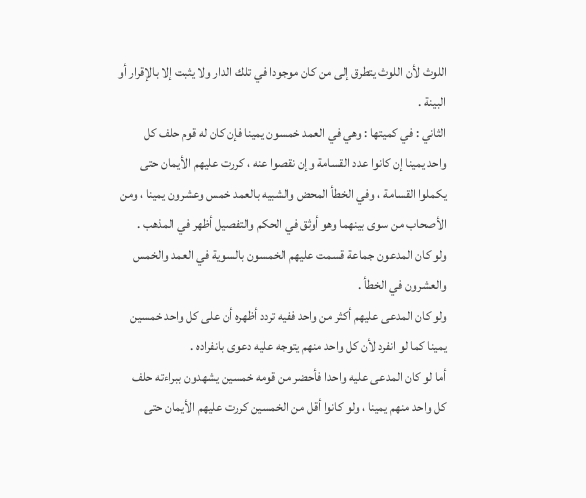اللوث لأن اللوث يتطرق إلى من كان موجودا في تلك الدار ولا يثبت إلا بالإقرار أو
البينة .
الثاني : في كميتها : وهي في العمد خمسون يمينا فإن كان له قوم حلف كل
واحد يمينا إن كانوا عدد القسامة وإن نقصوا عنه ، كررت عليهم الأيمان حتى
يكملوا القسامة ، وفي الخطأ المحض والشبيه بالعمد خمس وعشرون يمينا ، ومن
الأصحاب من سوى بينهما وهو أوثق في الحكم والتفصيل أظهر في المذهب .
ولو كان المدعون جماعة قسمت عليهم الخمسون بالسوية في العمد والخمس
والعشرون في الخطأ .
ولو كان المدعى عليهم أكثر من واحد ففيه تردد أظهره أن على كل واحد خمسين
يمينا كما لو انفرد لأن كل واحد منهم يتوجه عليه دعوى بانفراده .
أما لو كان المدعى عليه واحدا فأحضر من قومه خمسين يشهدون ببراءته حلف
كل واحد منهم يمينا ، ولو كانوا أقل من الخمسين كررت عليهم الأيمان حتى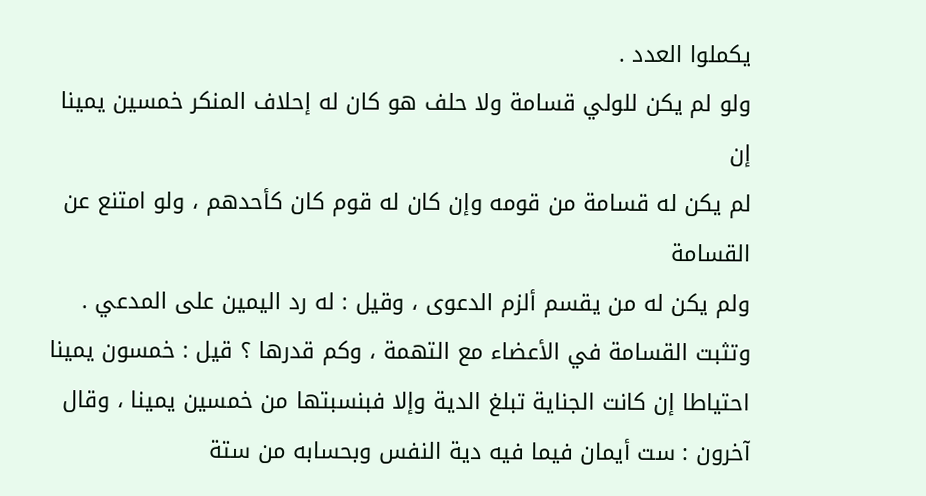يكملوا العدد .
ولو لم يكن للولي قسامة ولا حلف هو كان له إحلاف المنكر خمسين يمينا إن
لم يكن له قسامة من قومه وإن كان له قوم كان كأحدهم ، ولو امتنع عن القسامة
ولم يكن له من يقسم ألزم الدعوى ، وقيل : له رد اليمين على المدعي .
وتثبت القسامة في الأعضاء مع التهمة ، وكم قدرها ؟ قيل : خمسون يمينا
احتياطا إن كانت الجناية تبلغ الدية وإلا فبنسبتها من خمسين يمينا ، وقال
آخرون : ست أيمان فيما فيه دية النفس وبحسابه من ستة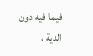فيما فيه دون الدية ،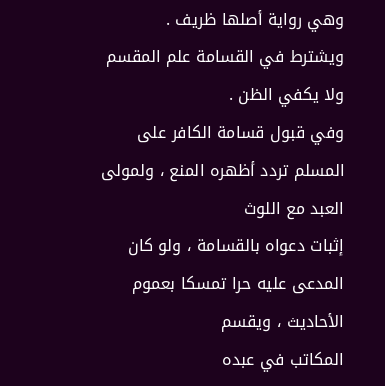وهي رواية أصلها ظريف .
ويشترط في القسامة علم المقسم ولا يكفي الظن .
وفي قبول قسامة الكافر على المسلم تردد أظهره المنع ، ولمولى العبد مع اللوث
إثبات دعواه بالقسامة ، ولو كان المدعى عليه حرا تمسكا بعموم الأحاديث ، ويقسم
المكاتب في عبده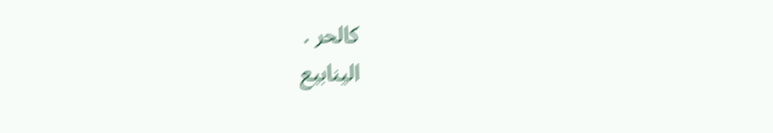كالحر .
الينابيع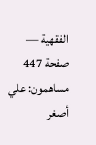الفقهية — صفحة 447
مساهمون: علي أصغر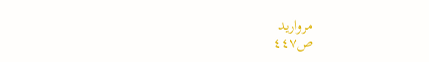مرواريد
ص٤٤٧